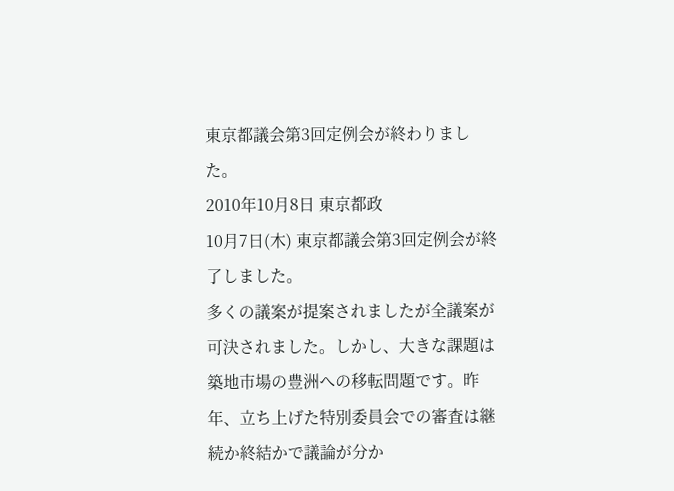東京都議会第3回定例会が終わりました。
2010年10月8日 東京都政
10月7日(木) 東京都議会第3回定例会が終了しました。
多くの議案が提案されましたが全議案が可決されました。しかし、大きな課題は築地市場の豊洲への移転問題です。昨年、立ち上げた特別委員会での審査は継続か終結かで議論が分か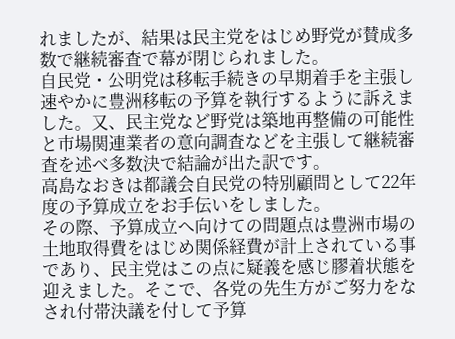れましたが、結果は民主党をはじめ野党が賛成多数で継続審査で幕が閉じられました。
自民党・公明党は移転手続きの早期着手を主張し速やかに豊洲移転の予算を執行するように訴えました。又、民主党など野党は築地再整備の可能性と市場関連業者の意向調査などを主張して継続審査を述べ多数決で結論が出た訳です。
高島なおきは都議会自民党の特別顧問として22年度の予算成立をお手伝いをしました。
その際、予算成立へ向けての問題点は豊洲市場の土地取得費をはじめ関係経費が計上されている事であり、民主党はこの点に疑義を感じ膠着状態を迎えました。そこで、各党の先生方がご努力をなされ付帯決議を付して予算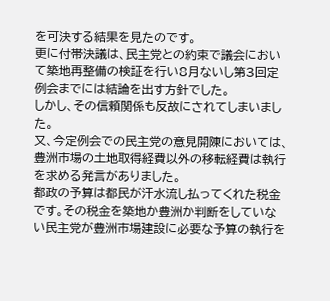を可決する結果を見たのです。
更に付帯決議は、民主党との約束で議会において築地再整備の検証を行い8月ないし第3回定例会までには結論を出す方針でした。
しかし、その信頼関係も反故にされてしまいました。
又、今定例会での民主党の意見開陳においては、豊洲市場の土地取得経費以外の移転経費は執行を求める発言がありました。
都政の予算は都民が汗水流し払ってくれた税金です。その税金を築地か豊洲か判断をしていない民主党が豊洲市場建設に必要な予算の執行を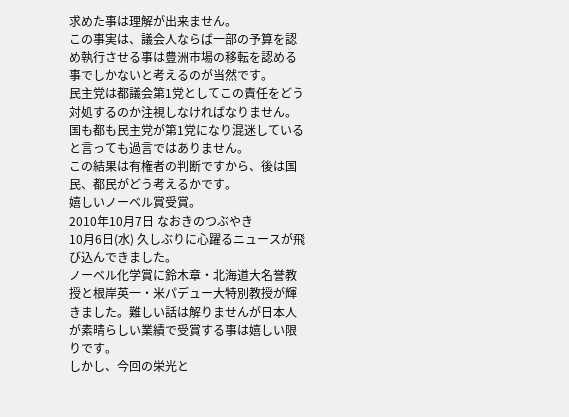求めた事は理解が出来ません。
この事実は、議会人ならば一部の予算を認め執行させる事は豊洲市場の移転を認める事でしかないと考えるのが当然です。
民主党は都議会第1党としてこの責任をどう対処するのか注視しなければなりません。
国も都も民主党が第1党になり混迷していると言っても過言ではありません。
この結果は有権者の判断ですから、後は国民、都民がどう考えるかです。
嬉しいノーベル賞受賞。
2010年10月7日 なおきのつぶやき
10月6日(水) 久しぶりに心躍るニュースが飛び込んできました。
ノーベル化学賞に鈴木章・北海道大名誉教授と根岸英一・米パデュー大特別教授が輝きました。難しい話は解りませんが日本人が素晴らしい業績で受賞する事は嬉しい限りです。
しかし、今回の栄光と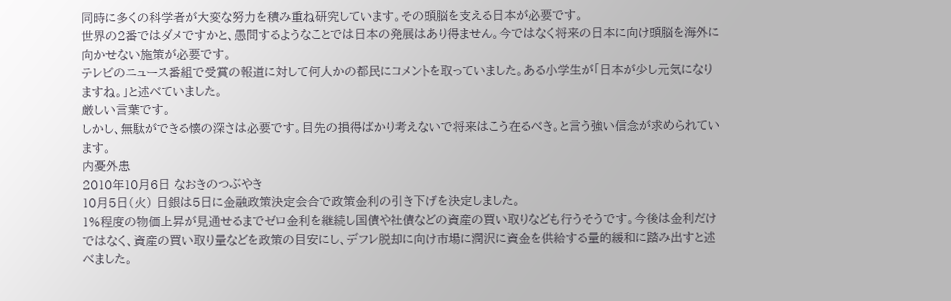同時に多くの科学者が大変な努力を積み重ね研究しています。その頭脳を支える日本が必要です。
世界の2番ではダメですかと、愚問するようなことでは日本の発展はあり得ません。今ではなく将来の日本に向け頭脳を海外に向かせない施策が必要です。
テレビのニュース番組で受賞の報道に対して何人かの都民にコメントを取っていました。ある小学生が「日本が少し元気になりますね。」と述べていました。
厳しい言葉です。
しかし、無駄ができる懐の深さは必要です。目先の損得ばかり考えないで将来はこう在るべき。と言う強い信念が求められています。
内憂外患
2010年10月6日 なおきのつぶやき
10月5日(火) 日銀は5日に金融政策決定会合で政策金利の引き下げを決定しました。
1%程度の物価上昇が見通せるまでゼロ金利を継続し国債や社債などの資産の買い取りなども行うそうです。今後は金利だけではなく、資産の買い取り量などを政策の目安にし、デフレ脱却に向け市場に潤沢に資金を供給する量的緩和に踏み出すと述べました。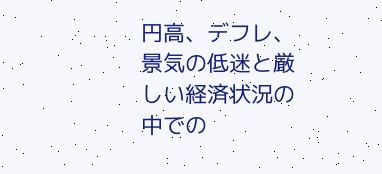円高、デフレ、景気の低迷と厳しい経済状況の中での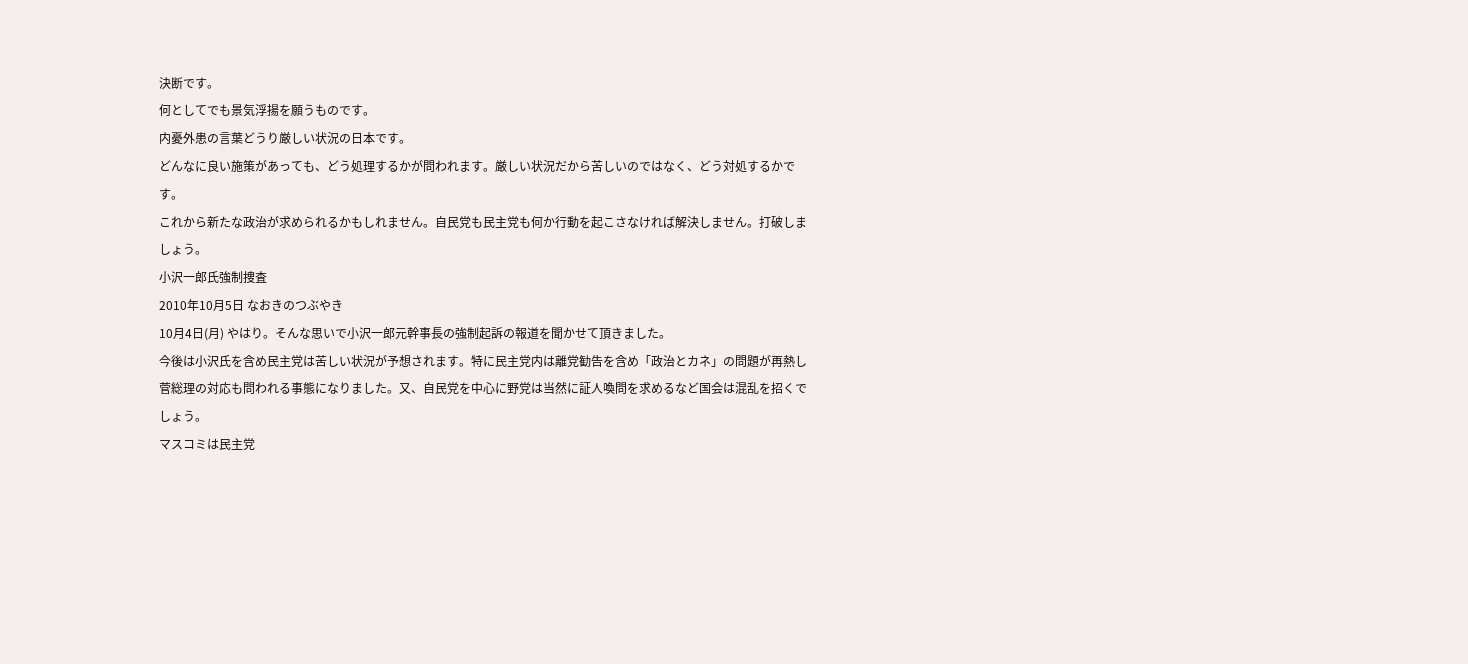決断です。
何としてでも景気浮揚を願うものです。
内憂外患の言葉どうり厳しい状況の日本です。
どんなに良い施策があっても、どう処理するかが問われます。厳しい状況だから苦しいのではなく、どう対処するかです。
これから新たな政治が求められるかもしれません。自民党も民主党も何か行動を起こさなければ解決しません。打破しましょう。
小沢一郎氏強制捜査
2010年10月5日 なおきのつぶやき
10月4日(月) やはり。そんな思いで小沢一郎元幹事長の強制起訴の報道を聞かせて頂きました。
今後は小沢氏を含め民主党は苦しい状況が予想されます。特に民主党内は離党勧告を含め「政治とカネ」の問題が再熱し菅総理の対応も問われる事態になりました。又、自民党を中心に野党は当然に証人喚問を求めるなど国会は混乱を招くでしょう。
マスコミは民主党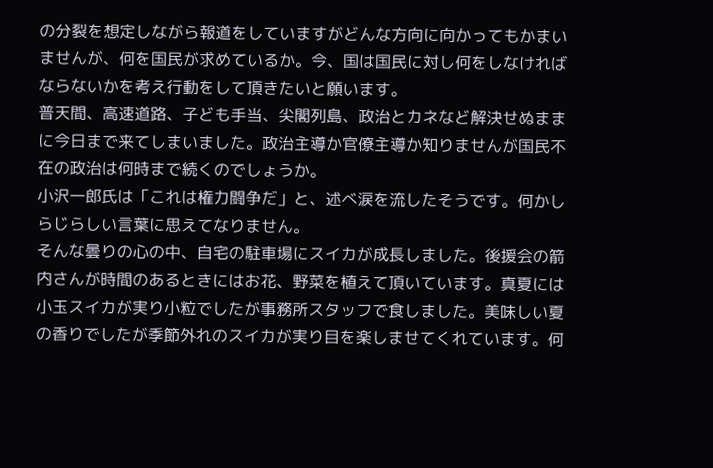の分裂を想定しながら報道をしていますがどんな方向に向かってもかまいませんが、何を国民が求めているか。今、国は国民に対し何をしなければならないかを考え行動をして頂きたいと願います。
普天間、高速道路、子ども手当、尖閣列島、政治とカネなど解決せぬままに今日まで来てしまいました。政治主導か官僚主導か知りませんが国民不在の政治は何時まで続くのでしょうか。
小沢一郎氏は「これは権力闘争だ」と、述べ涙を流したそうです。何かしらじらしい言葉に思えてなりません。
そんな曇りの心の中、自宅の駐車場にスイカが成長しました。後援会の箭内さんが時間のあるときにはお花、野菜を植えて頂いています。真夏には小玉スイカが実り小粒でしたが事務所スタッフで食しました。美味しい夏の香りでしたが季節外れのスイカが実り目を楽しませてくれています。何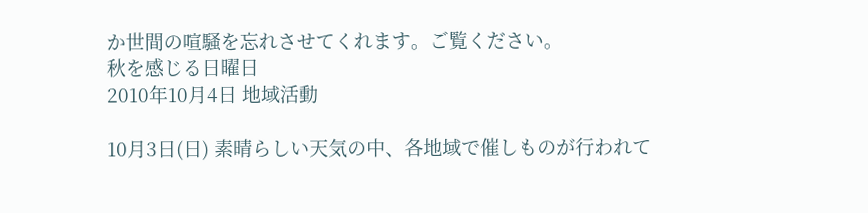か世間の喧騒を忘れさせてくれます。ご覧ください。
秋を感じる日曜日
2010年10月4日 地域活動

10月3日(日) 素晴らしい天気の中、各地域で催しものが行われて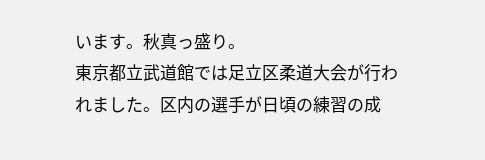います。秋真っ盛り。
東京都立武道館では足立区柔道大会が行われました。区内の選手が日頃の練習の成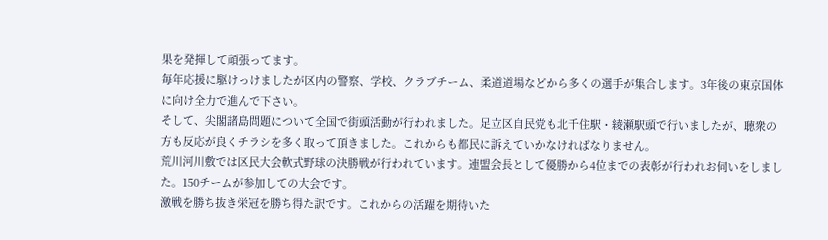果を発揮して頑張ってます。
毎年応援に駆けっけましたが区内の警察、学校、クラブチーム、柔道道場などから多くの選手が集合します。3年後の東京国体に向け全力で進んで下さい。
そして、尖閣諸島問題について全国で街頭活動が行われました。足立区自民党も北千住駅・綾瀬駅頭で行いましたが、聴衆の方も反応が良くチラシを多く取って頂きました。これからも都民に訴えていかなければなりません。
荒川河川敷では区民大会軟式野球の決勝戦が行われています。連盟会長として優勝から4位までの表彰が行われお伺いをしました。150チームが参加しての大会です。
激戦を勝ち抜き栄冠を勝ち得た訳です。これからの活躍を期待いた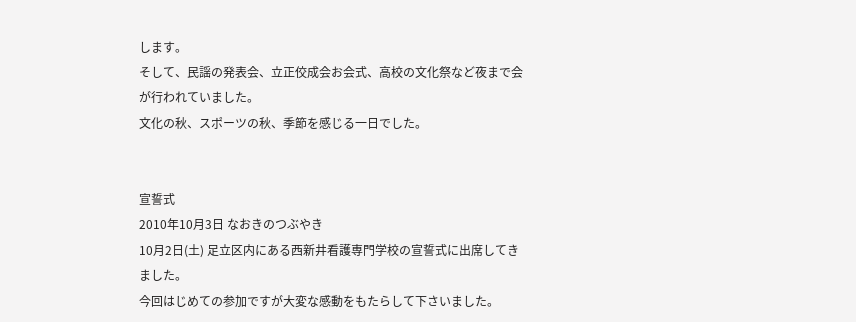します。
そして、民謡の発表会、立正佼成会お会式、高校の文化祭など夜まで会が行われていました。
文化の秋、スポーツの秋、季節を感じる一日でした。


宣誓式
2010年10月3日 なおきのつぶやき
10月2日(土) 足立区内にある西新井看護専門学校の宣誓式に出席してきました。
今回はじめての参加ですが大変な感動をもたらして下さいました。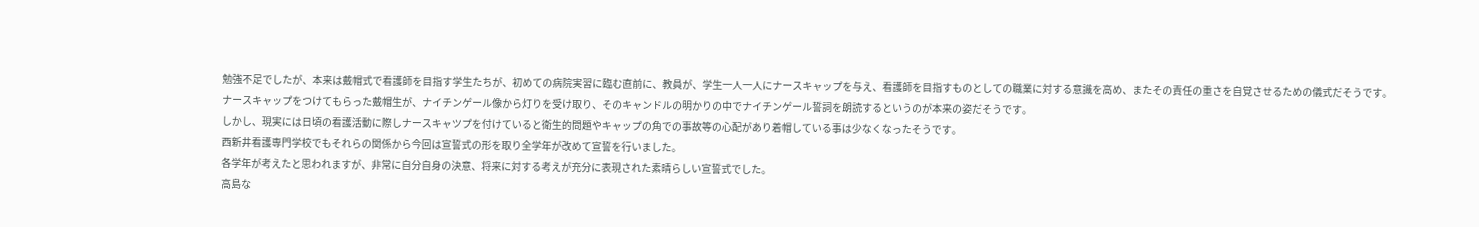勉強不足でしたが、本来は戴帽式で看護師を目指す学生たちが、初めての病院実習に臨む直前に、教員が、学生一人一人にナースキャップを与え、看護師を目指すものとしての職業に対する意識を高め、またその責任の重さを自覚させるための儀式だそうです。
ナースキャップをつけてもらった戴帽生が、ナイチンゲール像から灯りを受け取り、そのキャンドルの明かりの中でナイチンゲール誓詞を朗読するというのが本来の姿だそうです。
しかし、現実には日頃の看護活動に際しナースキャツプを付けていると衛生的問題やキャップの角での事故等の心配があり着帽している事は少なくなったそうです。
西新井看護専門学校でもそれらの関係から今回は宣誓式の形を取り全学年が改めて宣誓を行いました。
各学年が考えたと思われますが、非常に自分自身の決意、将来に対する考えが充分に表現された素晴らしい宣誓式でした。
高島な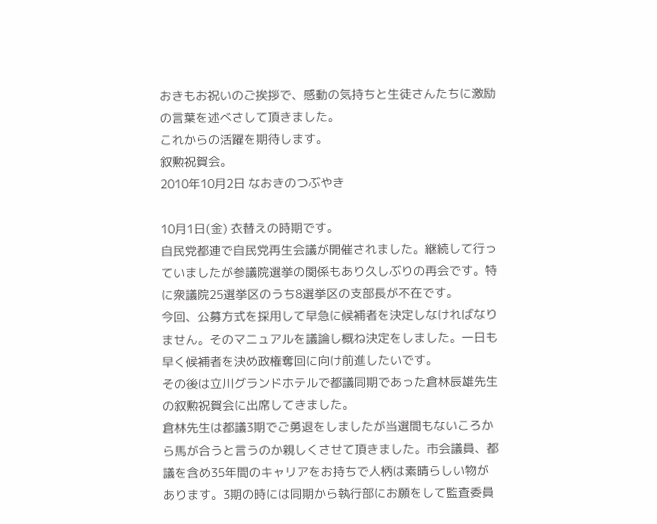おきもお祝いのご挨拶で、感動の気持ちと生徒さんたちに激励の言葉を述べさして頂きました。
これからの活躍を期待します。
叙勲祝賀会。
2010年10月2日 なおきのつぶやき

10月1日(金) 衣替えの時期です。
自民党都連で自民党再生会議が開催されました。継続して行っていましたが参議院選挙の関係もあり久しぶりの再会です。特に衆議院25選挙区のうち8選挙区の支部長が不在です。
今回、公募方式を採用して早急に候補者を決定しなければなりません。そのマニュアルを議論し概ね決定をしました。一日も早く候補者を決め政権奪回に向け前進したいです。
その後は立川グランドホテルで都議同期であった倉林辰雄先生の叙勲祝賀会に出席してきました。
倉林先生は都議3期でご勇退をしましたが当選間もないころから馬が合うと言うのか親しくさせて頂きました。市会議員、都議を含め35年間のキャリアをお持ちで人柄は素晴らしい物があります。3期の時には同期から執行部にお願をして監査委員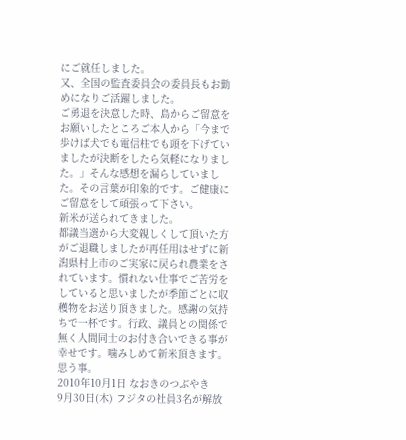にご就任しました。
又、全国の監査委員会の委員長もお勤めになりご活躍しました。
ご勇退を決意した時、島からご留意をお願いしたところご本人から「今まで歩けば犬でも電信柱でも頭を下げていましたが決断をしたら気軽になりました。」そんな感想を漏らしていました。その言葉が印象的です。ご健康にご留意をして頑張って下さい。
新米が送られてきました。
都議当選から大変親しくして頂いた方がご退職しましたが再任用はせずに新潟県村上市のご実家に戻られ農業をされています。慣れない仕事でご苦労をしていると思いましたが季節ごとに収穫物をお送り頂きました。感謝の気持ちで一杯です。行政、議員との関係で無く人間同士のお付き合いできる事が幸せです。噛みしめて新米頂きます。
思う事。
2010年10月1日 なおきのつぶやき
9月30日(木) フジタの社員3名が解放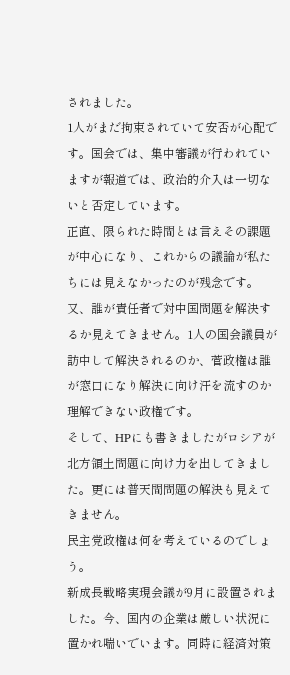されました。
1人がまだ拘束されていて安否が心配です。国会では、集中審議が行われていますが報道では、政治的介入は一切ないと否定しています。
正直、限られた時間とは言えその課題が中心になり、これからの議論が私たちには見えなかったのが残念です。
又、誰が責任者で対中国問題を解決するか見えてきません。1人の国会議員が訪中して解決されるのか、菅政権は誰が窓口になり解決に向け汗を流すのか理解できない政権です。
そして、HPにも書きましたがロシアが北方領土問題に向け力を出してきました。更には普天間問題の解決も見えてきません。
民主党政権は何を考えているのでしょう。
新成長戦略実現会議が9月に設置されました。今、国内の企業は厳しい状況に置かれ喘いでいます。同時に経済対策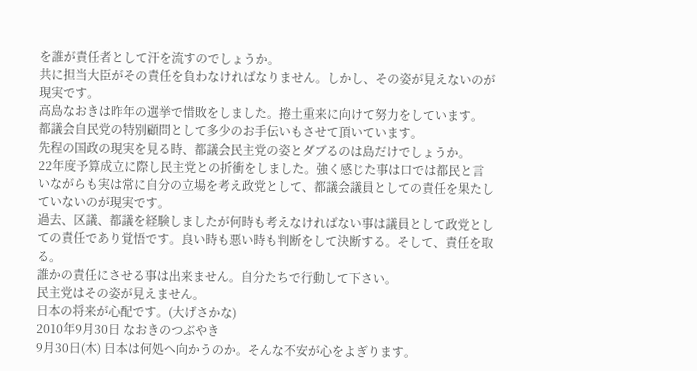を誰が責任者として汗を流すのでしょうか。
共に担当大臣がその責任を負わなければなりません。しかし、その姿が見えないのが現実です。
高島なおきは昨年の選挙で惜敗をしました。捲土重来に向けて努力をしています。
都議会自民党の特別顧問として多少のお手伝いもさせて頂いています。
先程の国政の現実を見る時、都議会民主党の姿とダブるのは島だけでしょうか。
22年度予算成立に際し民主党との折衝をしました。強く感じた事は口では都民と言いながらも実は常に自分の立場を考え政党として、都議会議員としての責任を果たしていないのが現実です。
過去、区議、都議を経験しましたが何時も考えなければない事は議員として政党としての責任であり覚悟です。良い時も悪い時も判断をして決断する。そして、責任を取る。
誰かの責任にさせる事は出来ません。自分たちで行動して下さい。
民主党はその姿が見えません。
日本の将来が心配です。(大げさかな)
2010年9月30日 なおきのつぶやき
9月30日(木) 日本は何処へ向かうのか。そんな不安が心をよぎります。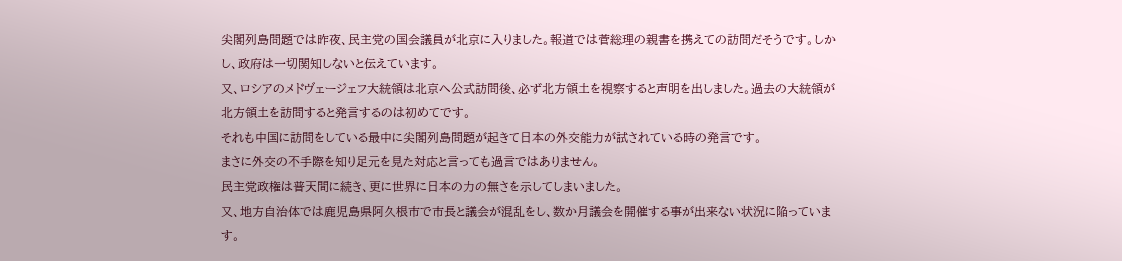尖閣列島問題では昨夜、民主党の国会議員が北京に入りました。報道では菅総理の親書を携えての訪問だそうです。しかし、政府は一切関知しないと伝えています。
又、ロシアのメドヴェージェフ大統領は北京へ公式訪問後、必ず北方領土を視察すると声明を出しました。過去の大統領が北方領土を訪問すると発言するのは初めてです。
それも中国に訪問をしている最中に尖閣列島問題が起きて日本の外交能力が試されている時の発言です。
まさに外交の不手際を知り足元を見た対応と言っても過言ではありません。
民主党政権は普天間に続き、更に世界に日本の力の無さを示してしまいました。
又、地方自治体では鹿児島県阿久根市で市長と議会が混乱をし、数か月議会を開催する事が出来ない状況に陥っています。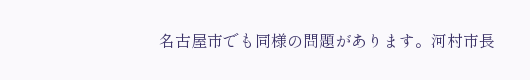名古屋市でも同様の問題があります。河村市長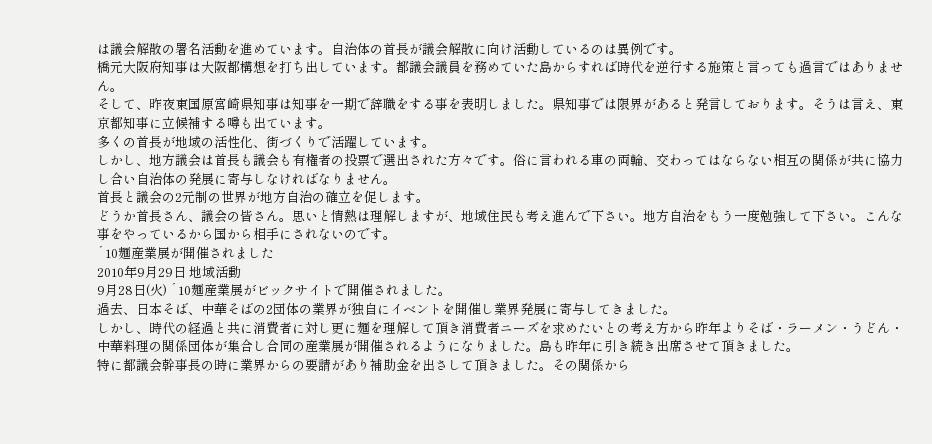は議会解散の署名活動を進めています。自治体の首長が議会解散に向け活動しているのは異例です。
橋元大阪府知事は大阪都構想を打ち出しています。都議会議員を務めていた島からすれば時代を逆行する施策と言っても過言ではありません。
そして、昨夜東国原宮崎県知事は知事を一期で辞職をする事を表明しました。県知事では限界があると発言しております。そうは言え、東京都知事に立候補する噂も出ています。
多くの首長が地域の活性化、街づくりで活躍しています。
しかし、地方議会は首長も議会も有権者の投票で選出された方々です。俗に言われる車の両輪、交わってはならない相互の関係が共に協力し合い自治体の発展に寄与しなければなりません。
首長と議会の2元制の世界が地方自治の確立を促します。
どうか首長さん、議会の皆さん。思いと情熱は理解しますが、地域住民も考え進んで下さい。地方自治をもう一度勉強して下さい。こんな事をやっているから国から相手にされないのです。
´10麺産業展が開催されました
2010年9月29日 地域活動
9月28日(火) ´10麺産業展がビックサイトで開催されました。
過去、日本そば、中華そばの2団体の業界が独自にイベントを開催し業界発展に寄与してきました。
しかし、時代の経過と共に消費者に対し更に麺を理解して頂き消費者ニーズを求めたいとの考え方から昨年よりそば・ラーメン・うどん・中華料理の関係団体が集合し合同の産業展が開催されるようになりました。島も昨年に引き続き出席させて頂きました。
特に都議会幹事長の時に業界からの要請があり補助金を出さして頂きました。その関係から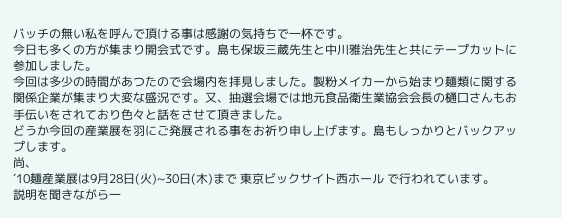バッチの無い私を呼んで頂ける事は感謝の気持ちで一杯です。
今日も多くの方が集まり開会式です。島も保坂三蔵先生と中川雅治先生と共にテープカットに参加しました。
今回は多少の時間があつたので会場内を拝見しました。製粉メイカーから始まり麺類に関する関係企業が集まり大変な盛況です。又、抽選会場では地元食品衛生業協会会長の樋口さんもお手伝いをされており色々と話をさせて頂きました。
どうか今回の産業展を羽にご発展される事をお祈り申し上げます。島もしっかりとバックアップします。
尚、
´10麺産業展は9月28日(火)~30日(木)まで 東京ビックサイト西ホール で行われています。
説明を聞きながら一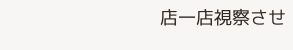店一店視察させ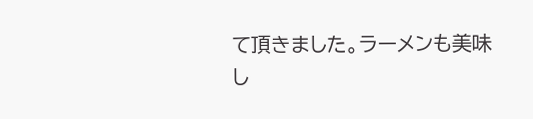て頂きました。ラーメンも美味し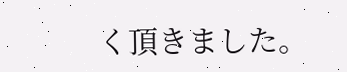く頂きました。